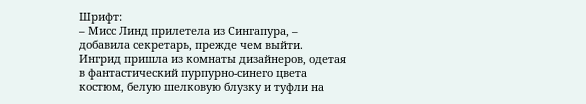Шрифт:
– Мисс Линд прилетела из Сингапура, – добавила секретарь, прежде чем выйти.
Ингрид пришла из комнаты дизайнеров, одетая в фантастический пурпурно-синего цвета костюм, белую шелковую блузку и туфли на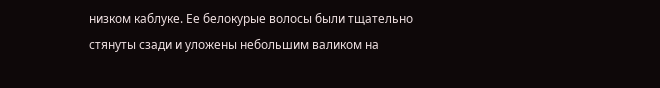низком каблуке. Ее белокурые волосы были тщательно стянуты сзади и уложены небольшим валиком на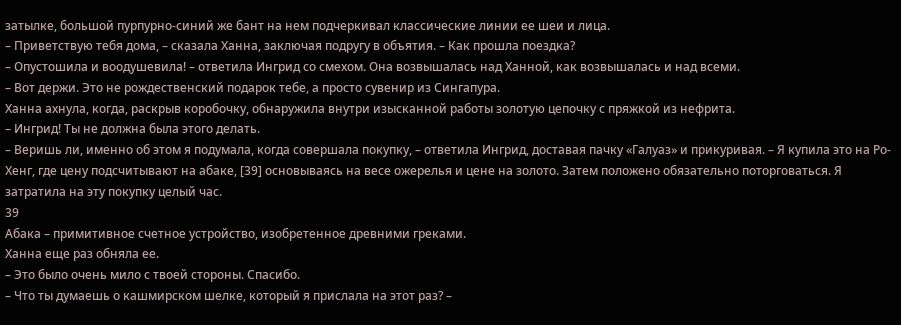затылке, большой пурпурно-синий же бант на нем подчеркивал классические линии ее шеи и лица.
– Приветствую тебя дома, – сказала Ханна, заключая подругу в объятия. – Как прошла поездка?
– Опустошила и воодушевила! – ответила Ингрид со смехом. Она возвышалась над Ханной, как возвышалась и над всеми.
– Вот держи. Это не рождественский подарок тебе, а просто сувенир из Сингапура.
Ханна ахнула, когда, раскрыв коробочку, обнаружила внутри изысканной работы золотую цепочку с пряжкой из нефрита.
– Ингрид! Ты не должна была этого делать.
– Веришь ли, именно об этом я подумала, когда совершала покупку, – ответила Ингрид, доставая пачку «Галуаз» и прикуривая. – Я купила это на Ро-Хенг, где цену подсчитывают на абаке, [39] основываясь на весе ожерелья и цене на золото. Затем положено обязательно поторговаться. Я затратила на эту покупку целый час.
39
Абака – примитивное счетное устройство, изобретенное древними греками.
Ханна еще раз обняла ее.
– Это было очень мило с твоей стороны. Спасибо.
– Что ты думаешь о кашмирском шелке, который я прислала на этот раз? –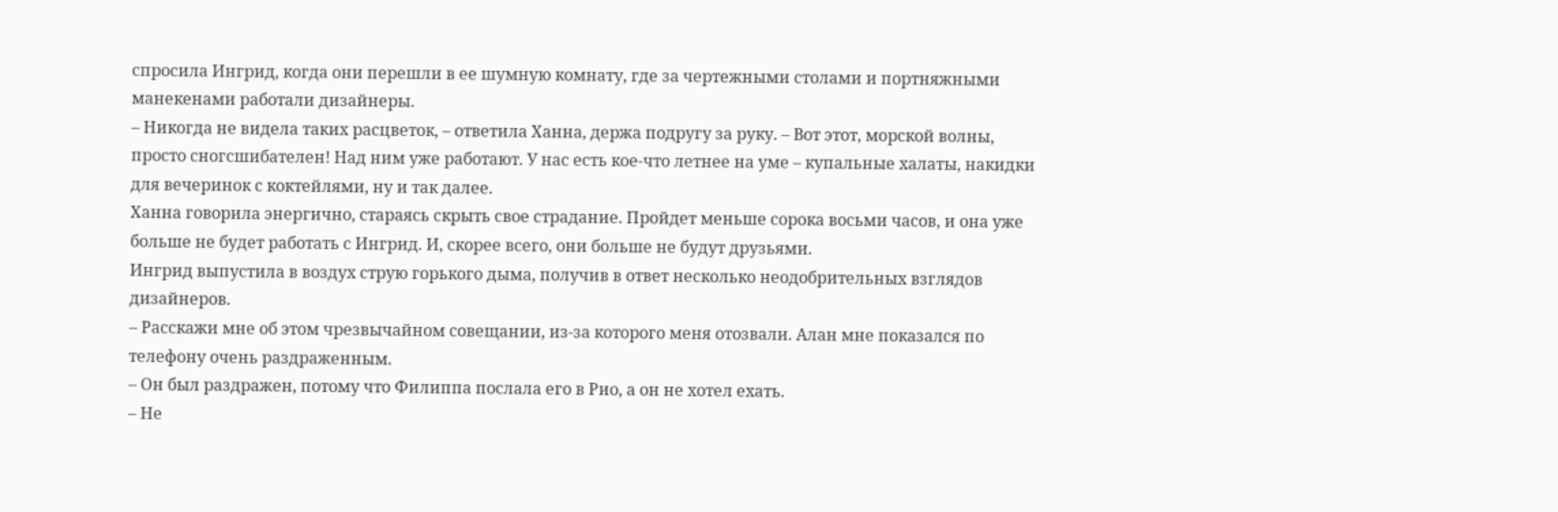спросила Ингрид, когда они перешли в ее шумную комнату, где за чертежными столами и портняжными манекенами работали дизайнеры.
– Никогда не видела таких расцветок, – ответила Ханна, держа подругу за руку. – Вот этот, морской волны, просто сногсшибателен! Над ним уже работают. У нас есть кое-что летнее на уме – купальные халаты, накидки для вечеринок с коктейлями, ну и так далее.
Ханна говорила энергично, стараясь скрыть свое страдание. Пройдет меньше сорока восьми часов, и она уже больше не будет работать с Ингрид. И, скорее всего, они больше не будут друзьями.
Ингрид выпустила в воздух струю горького дыма, получив в ответ несколько неодобрительных взглядов дизайнеров.
– Расскажи мне об этом чрезвычайном совещании, из-за которого меня отозвали. Алан мне показался по телефону очень раздраженным.
– Он был раздражен, потому что Филиппа послала его в Рио, а он не хотел ехать.
– Не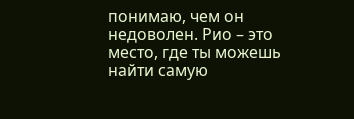понимаю, чем он недоволен. Рио – это место, где ты можешь найти самую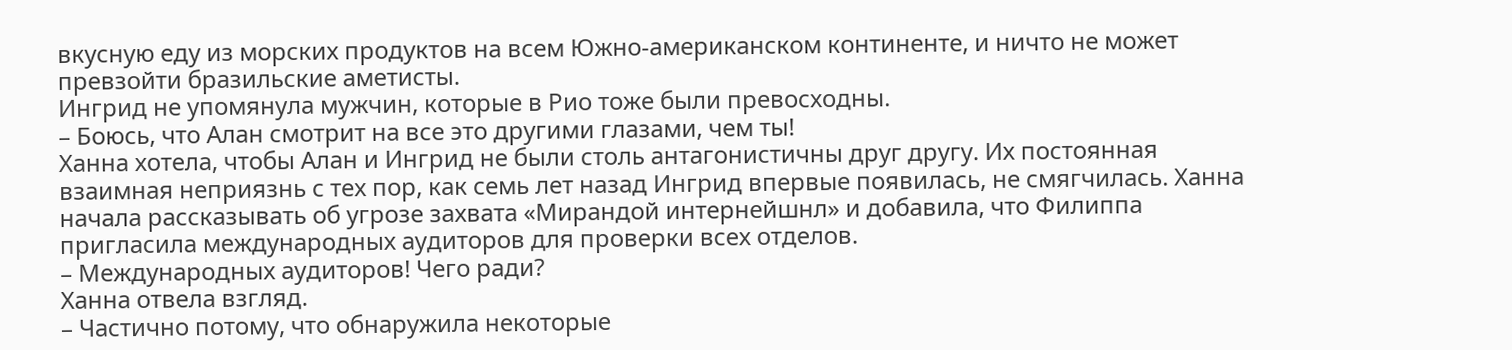вкусную еду из морских продуктов на всем Южно-американском континенте, и ничто не может превзойти бразильские аметисты.
Ингрид не упомянула мужчин, которые в Рио тоже были превосходны.
– Боюсь, что Алан смотрит на все это другими глазами, чем ты!
Ханна хотела, чтобы Алан и Ингрид не были столь антагонистичны друг другу. Их постоянная взаимная неприязнь с тех пор, как семь лет назад Ингрид впервые появилась, не смягчилась. Ханна начала рассказывать об угрозе захвата «Мирандой интернейшнл» и добавила, что Филиппа пригласила международных аудиторов для проверки всех отделов.
– Международных аудиторов! Чего ради?
Ханна отвела взгляд.
– Частично потому, что обнаружила некоторые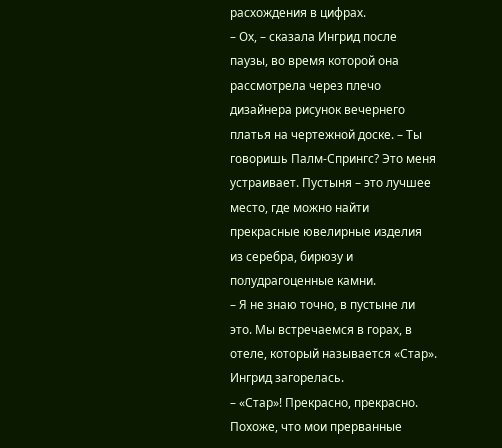расхождения в цифрах.
– Ох, – сказала Ингрид после паузы, во время которой она рассмотрела через плечо дизайнера рисунок вечернего платья на чертежной доске. – Ты говоришь Палм-Спрингс? Это меня устраивает. Пустыня – это лучшее место, где можно найти прекрасные ювелирные изделия из серебра, бирюзу и полудрагоценные камни.
– Я не знаю точно, в пустыне ли это. Мы встречаемся в горах, в отеле, который называется «Стар».
Ингрид загорелась.
– «Стар»! Прекрасно, прекрасно. Похоже, что мои прерванные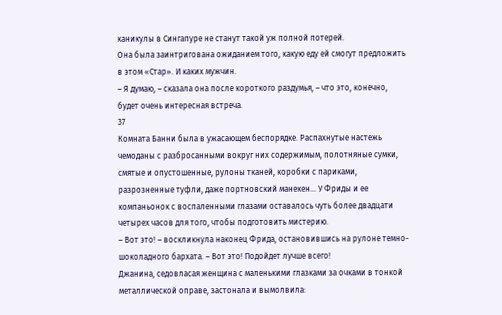каникулы в Сингапуре не станут такой уж полной потерей.
Она была заинтригована ожиданием того, какую еду ей смогут предложить в этом «Стар». И каких мужчин.
– Я думаю, – сказала она после короткого раздумья, – что это, конечно, будет очень интересная встреча.
37
Комната Банни была в ужасающем беспорядке. Распахнутые настежь чемоданы с разбросанными вокруг них содержимым, полотняные сумки, смятые и опустошенные, рулоны тканей, коробки с париками, разрозненные туфли, даже портновский манекен… У Фриды и ее компаньонок с воспаленными глазами оставалось чуть более двадцати четырех часов для того, чтобы подготовить мистерию.
– Вот это! – воскликнула наконец Фрида, остановившись на рулоне темно-шоколадного бархата. – Вот это! Подойдет лучше всего!
Джанина, седовласая женщина с маленькими глазками за очками в тонкой металлической оправе, застонала и вымолвила: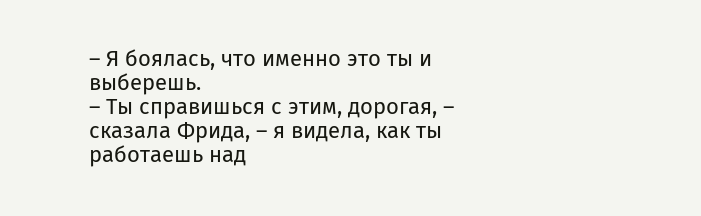– Я боялась, что именно это ты и выберешь.
– Ты справишься с этим, дорогая, – сказала Фрида, – я видела, как ты работаешь над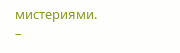мистериями.
–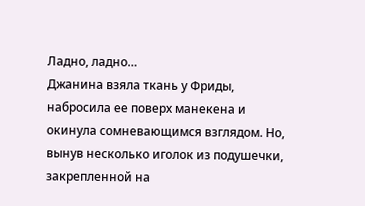Ладно, ладно…
Джанина взяла ткань у Фриды, набросила ее поверх манекена и окинула сомневающимся взглядом. Но, вынув несколько иголок из подушечки, закрепленной на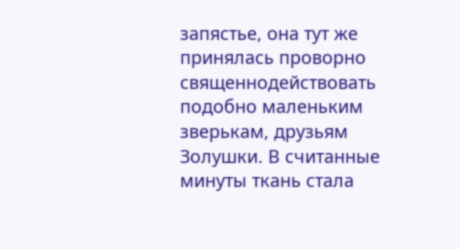запястье, она тут же принялась проворно священнодействовать подобно маленьким зверькам, друзьям Золушки. В считанные минуты ткань стала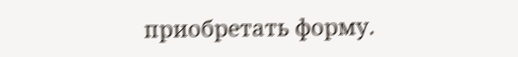приобретать форму.